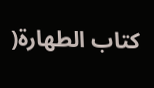كتاب الطهارة(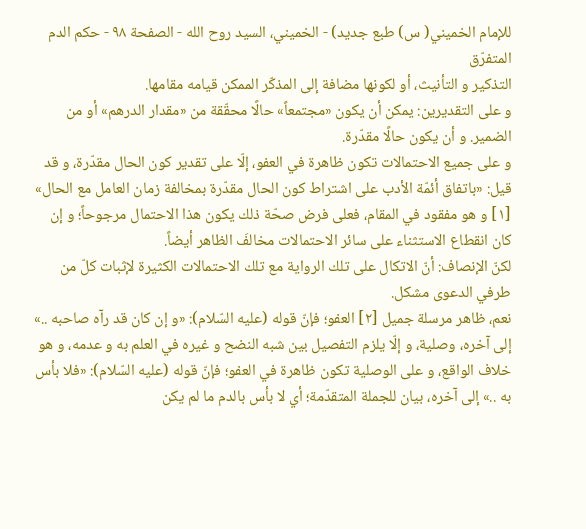للإمام الخميني( س) طبع جديد) - الخميني، السيد روح الله - الصفحة ٩٨ - حكم الدم المتفرّق
التذكير و التأنيث، أو لكونها مضافة إلى المذكّر الممكن قيامه مقامها.
و على التقديرين: يمكن أن يكون «مجتمعاً» حالًا محقّقة من «مقدار الدرهم» أو من الضمير. و أن يكون حالًا مقدّرة.
و على جميع الاحتمالات تكون ظاهرة في العفو، إلّا على تقدير كون الحال مقدّرة، و قد قيل: «باتفاق أئمّة الأدب على اشتراط كون الحال مقدّرة بمخالفة زمان العامل مع الحال» [١] و هو مفقود في المقام، فعلى فرض صحّة ذلك يكون هذا الاحتمال مرجوحاً؛ و إن كان انقطاع الاستثناء على سائر الاحتمالات مخالفَ الظاهر أيضاً.
لكنّ الإنصاف: أنّ الاتكال على تلك الرواية مع تلك الاحتمالات الكثيرة لإثبات كلّ من طرفي الدعوى مشكل.
نعم، ظاهر مرسلة جميل [٢] العفو؛ فإنّ قوله (عليه السّلام): «و إن كان قد رآه صاحبه ..» إلى آخره، وصلية، و إلّا يلزم التفصيل بين شبه النضح و غيره في العلم به و عدمه، و هو خلاف الواقع، و على الوصلية تكون ظاهرة في العفو؛ فإنّ قوله (عليه السّلام): «فلا بأس به ..» إلى آخره، بيان للجملة المتقدّمة؛ أي لا بأس بالدم ما لم يكن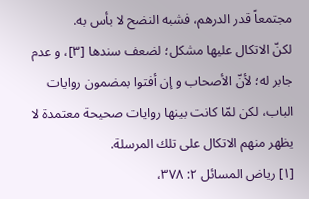مجتمعاً قدر الدرهم، فشبه النضح لا بأس به.
لكنّ الاتكال عليها مشكل؛ لضعف سندها [٣]، و عدم جابر له؛ لأنّ الأصحاب و إن أفتوا بمضمون روايات الباب، لكن لمّا كانت بينها روايات صحيحة معتمدة لا يظهر منهم الاتكال على تلك المرسلة.
[١] رياض المسائل ٢: ٣٧٨،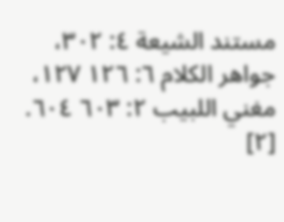مستند الشيعة ٤: ٣٠٢، جواهر الكلام ٦: ١٢٦ ١٢٧، مغني اللبيب ٢: ٦٠٣ ٦٠٤.
[٢]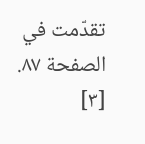تقدّمت في الصفحة ٨٧.
[٣]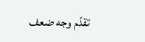تقدّم وجه ضعف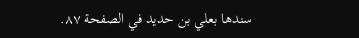سندها بعلي بن حديد في الصفحة ٨٧.